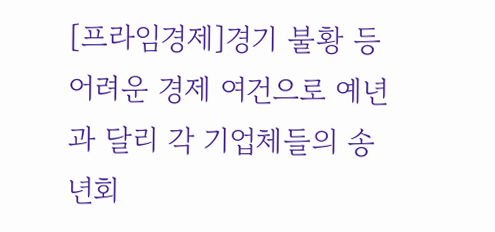[프라임경제]경기 불황 등 어려운 경제 여건으로 예년과 달리 각 기업체들의 송년회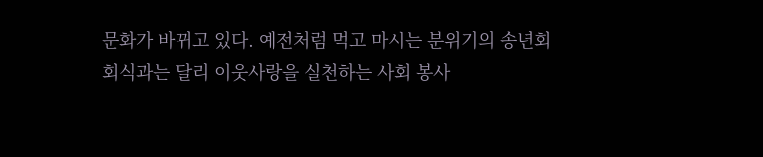문화가 바뀌고 있다. 예전처럼 먹고 마시는 분위기의 송년회 회식과는 달리 이웃사랑을 실천하는 사회 봉사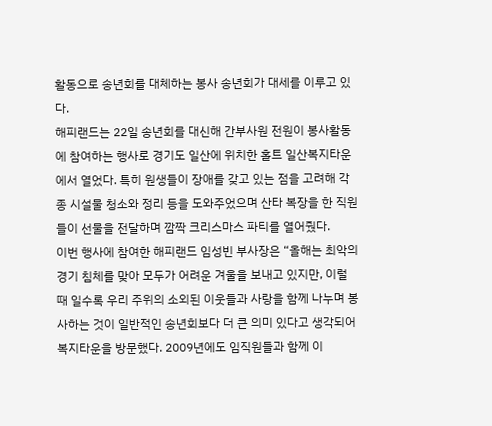활동으로 송년회를 대체하는 봉사 송년회가 대세를 이루고 있다.
해피랜드는 22일 송년회를 대신해 간부사원 전원이 봉사활동에 참여하는 행사로 경기도 일산에 위치한 홀트 일산복지타운에서 열었다. 특히 원생들이 장애를 갖고 있는 점을 고려해 각종 시설물 청소와 정리 등을 도와주었으며 산타 복장을 한 직원들이 선물을 전달하며 깜짝 크리스마스 파티를 열어줬다.
이번 행사에 참여한 해피랜드 임성빈 부사장은 “올해는 최악의 경기 침체를 맞아 모두가 어려운 겨울을 보내고 있지만, 이럴 때 일수록 우리 주위의 소외된 이웃들과 사랑을 함께 나누며 봉사하는 것이 일반적인 송년회보다 더 큰 의미 있다고 생각되어 복지타운을 방문했다. 2009년에도 임직원들과 함께 이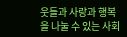웃들과 사랑과 행복을 나눌 수 있는 사회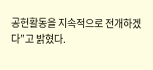공헌활동을 지속적으로 전개하겠다”고 밝혔다.